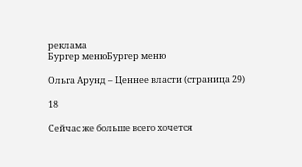реклама
Бургер менюБургер меню

Ольга Арунд – Ценнее власти (страница 29)

18

Сейчас же больше всего хочется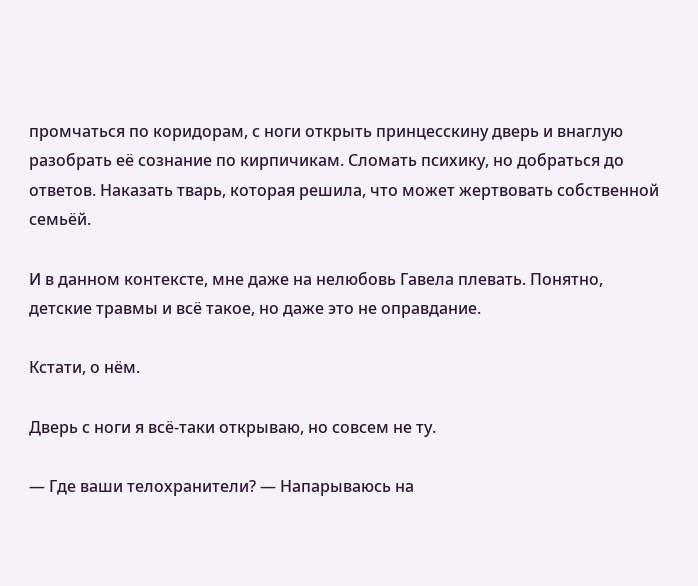промчаться по коридорам, с ноги открыть принцесскину дверь и внаглую разобрать её сознание по кирпичикам. Сломать психику, но добраться до ответов. Наказать тварь, которая решила, что может жертвовать собственной семьёй.

И в данном контексте, мне даже на нелюбовь Гавела плевать. Понятно, детские травмы и всё такое, но даже это не оправдание.

Кстати, о нём.

Дверь с ноги я всё-таки открываю, но совсем не ту.

— Где ваши телохранители? — Напарываюсь на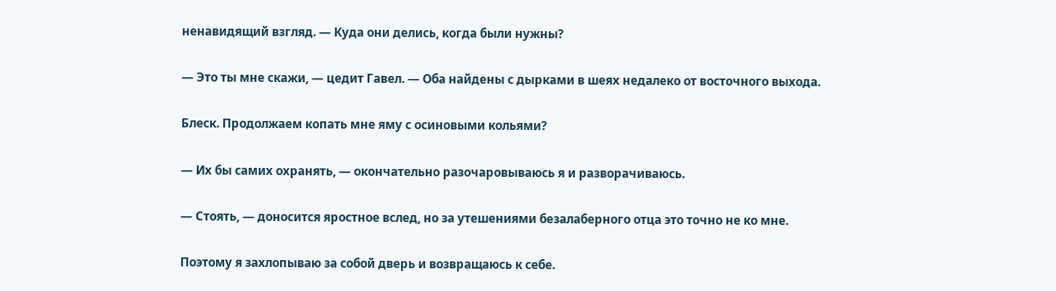ненавидящий взгляд. — Куда они делись, когда были нужны?

— Это ты мне скажи, — цедит Гавел. — Оба найдены с дырками в шеях недалеко от восточного выхода.

Блеск. Продолжаем копать мне яму с осиновыми кольями?

— Их бы самих охранять, — окончательно разочаровываюсь я и разворачиваюсь.

— Стоять, — доносится яростное вслед, но за утешениями безалаберного отца это точно не ко мне.

Поэтому я захлопываю за собой дверь и возвращаюсь к себе.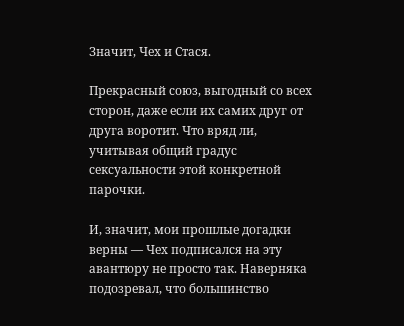Значит, Чех и Стася.

Прекрасный союз, выгодный со всех сторон, даже если их самих друг от друга воротит. Что вряд ли, учитывая общий градус сексуальности этой конкретной парочки.

И, значит, мои прошлые догадки верны — Чех подписался на эту авантюру не просто так. Наверняка подозревал, что большинство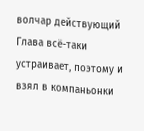волчар действующий Глава всё-таки устраивает, поэтому и взял в компаньонки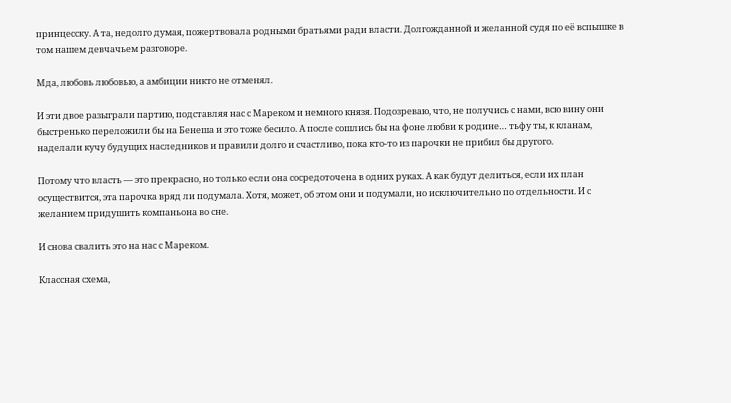принцесску. А та, недолго думая, пожертвовала родными братьями ради власти. Долгожданной и желанной судя по её вспышке в том нашем девчачьем разговоре.

Мда, любовь любовью, а амбиции никто не отменял.

И эти двое разыграли партию, подставляя нас с Мареком и немного князя. Подозреваю, что, не получись с нами, всю вину они быстренько переложили бы на Бенеша и это тоже бесило. А после сошлись бы на фоне любви к родине… тьфу ты, к кланам, наделали кучу будущих наследников и правили долго и счастливо, пока кто-то из парочки не прибил бы другого.

Потому что власть — это прекрасно, но только если она сосредоточена в одних руках. А как будут делиться, если их план осуществится, эта парочка вряд ли подумала. Хотя, может, об этом они и подумали, но исключительно по отдельности. И с желанием придушить компаньона во сне.

И снова свалить это на нас с Мареком.

Классная схема,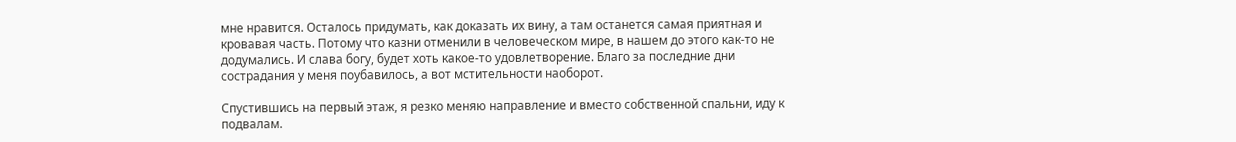мне нравится. Осталось придумать, как доказать их вину, а там останется самая приятная и кровавая часть. Потому что казни отменили в человеческом мире, в нашем до этого как-то не додумались. И слава богу, будет хоть какое-то удовлетворение. Благо за последние дни сострадания у меня поубавилось, а вот мстительности наоборот.

Спустившись на первый этаж, я резко меняю направление и вместо собственной спальни, иду к подвалам.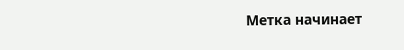Метка начинает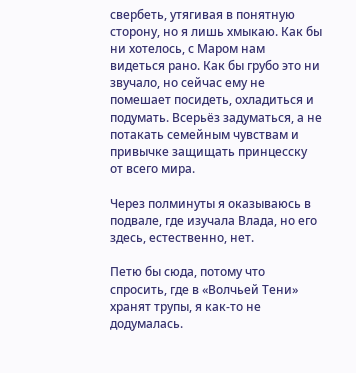свербеть, утягивая в понятную сторону, но я лишь хмыкаю. Как бы ни хотелось, с Маром нам видеться рано. Как бы грубо это ни звучало, но сейчас ему не помешает посидеть, охладиться и подумать. Всерьёз задуматься, а не потакать семейным чувствам и привычке защищать принцесску от всего мира.

Через полминуты я оказываюсь в подвале, где изучала Влада, но его здесь, естественно, нет.

Петю бы сюда, потому что спросить, где в «Волчьей Тени» хранят трупы, я как-то не додумалась.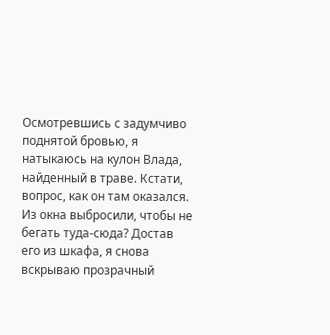Осмотревшись с задумчиво поднятой бровью, я натыкаюсь на кулон Влада, найденный в траве. Кстати, вопрос, как он там оказался. Из окна выбросили, чтобы не бегать туда-сюда? Достав его из шкафа, я снова вскрываю прозрачный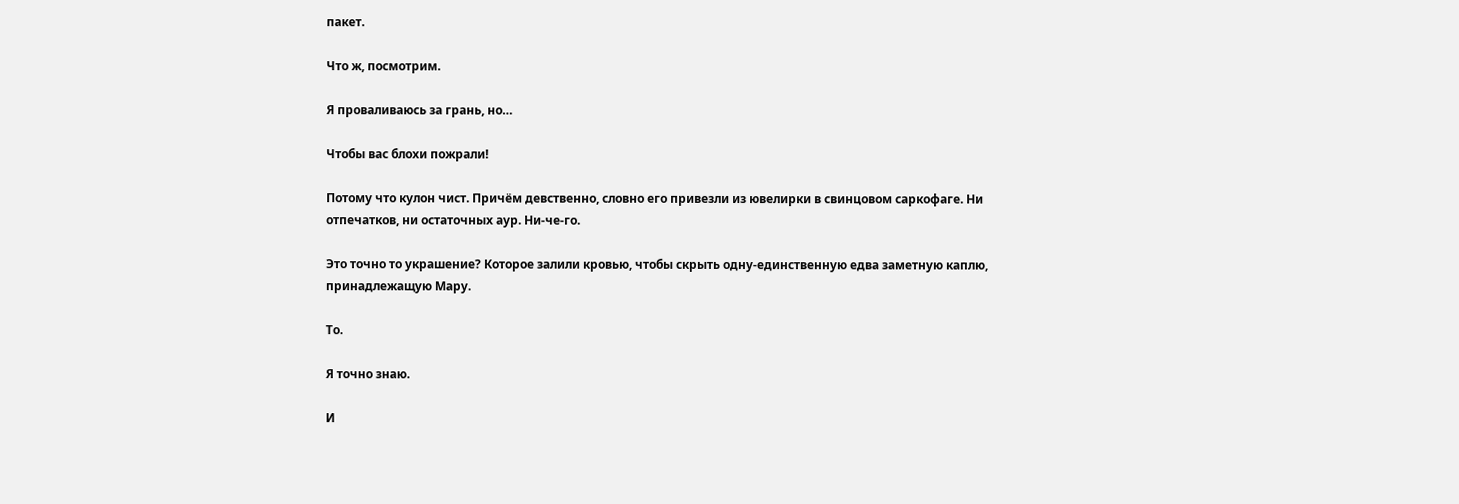пакет.

Что ж, посмотрим.

Я проваливаюсь за грань, но…

Чтобы вас блохи пожрали!

Потому что кулон чист. Причём девственно, словно его привезли из ювелирки в свинцовом саркофаге. Ни отпечатков, ни остаточных аур. Ни-че-го.

Это точно то украшение? Которое залили кровью, чтобы скрыть одну-единственную едва заметную каплю, принадлежащую Мару.

То.

Я точно знаю.

И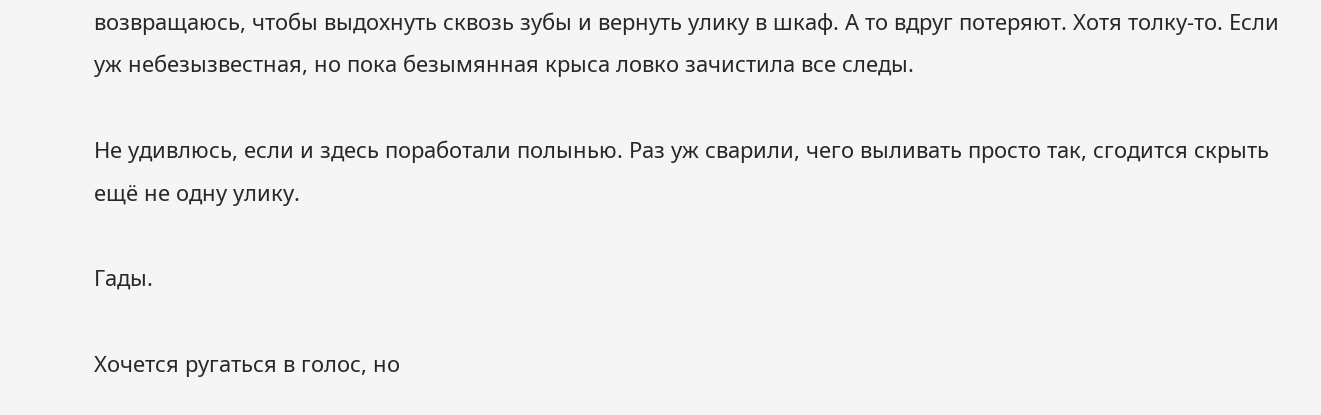возвращаюсь, чтобы выдохнуть сквозь зубы и вернуть улику в шкаф. А то вдруг потеряют. Хотя толку-то. Если уж небезызвестная, но пока безымянная крыса ловко зачистила все следы.

Не удивлюсь, если и здесь поработали полынью. Раз уж сварили, чего выливать просто так, сгодится скрыть ещё не одну улику.

Гады.

Хочется ругаться в голос, но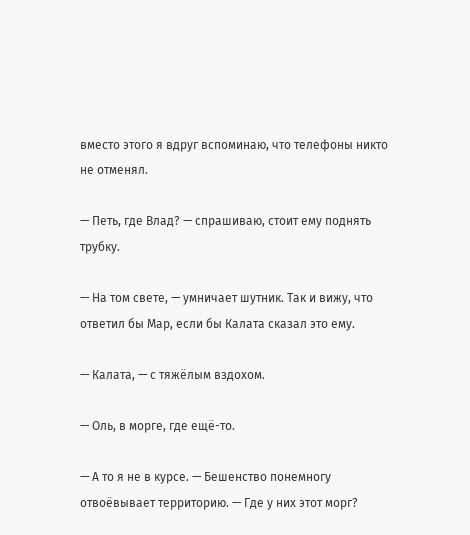вместо этого я вдруг вспоминаю, что телефоны никто не отменял.

— Петь, где Влад? — спрашиваю, стоит ему поднять трубку.

— На том свете, — умничает шутник. Так и вижу, что ответил бы Мар, если бы Калата сказал это ему.

— Калата, — с тяжёлым вздохом.

— Оль, в морге, где ещё-то.

— А то я не в курсе. — Бешенство понемногу отвоёвывает территорию. — Где у них этот морг?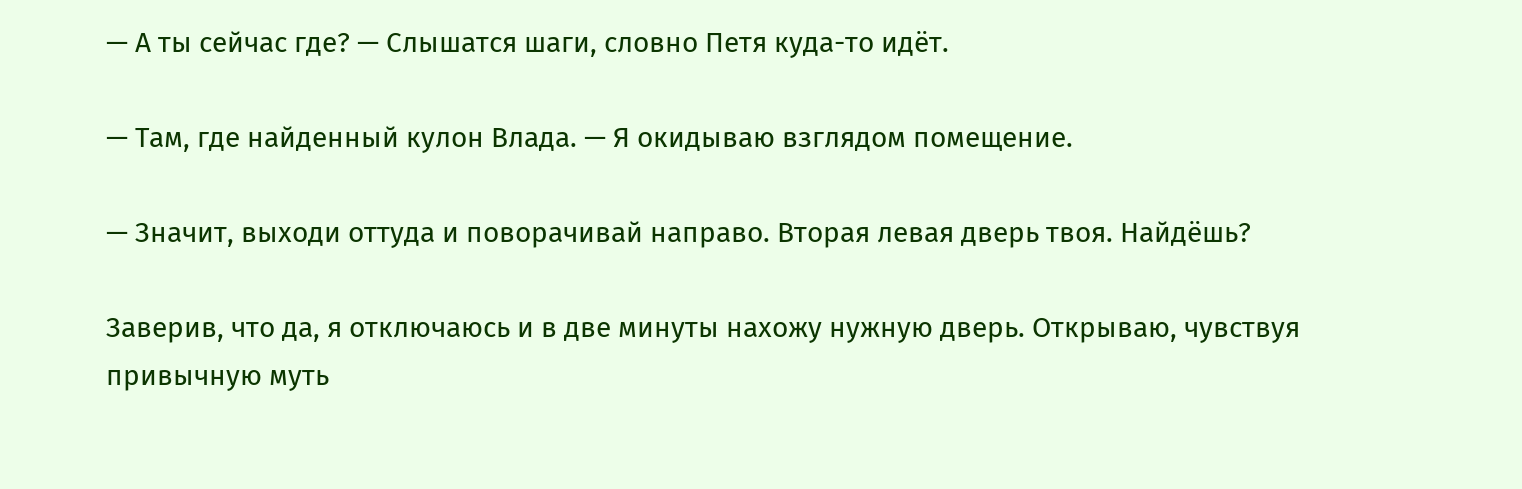— А ты сейчас где? — Слышатся шаги, словно Петя куда-то идёт.

— Там, где найденный кулон Влада. — Я окидываю взглядом помещение.

— Значит, выходи оттуда и поворачивай направо. Вторая левая дверь твоя. Найдёшь?

Заверив, что да, я отключаюсь и в две минуты нахожу нужную дверь. Открываю, чувствуя привычную муть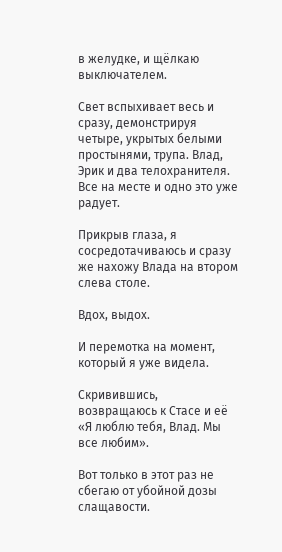в желудке, и щёлкаю выключателем.

Свет вспыхивает весь и сразу, демонстрируя четыре, укрытых белыми простынями, трупа. Влад, Эрик и два телохранителя. Все на месте и одно это уже радует.

Прикрыв глаза, я сосредотачиваюсь и сразу же нахожу Влада на втором слева столе.

Вдох, выдох.

И перемотка на момент, который я уже видела.

Скривившись, возвращаюсь к Стасе и её «Я люблю тебя, Влад. Мы все любим».

Вот только в этот раз не сбегаю от убойной дозы слащавости.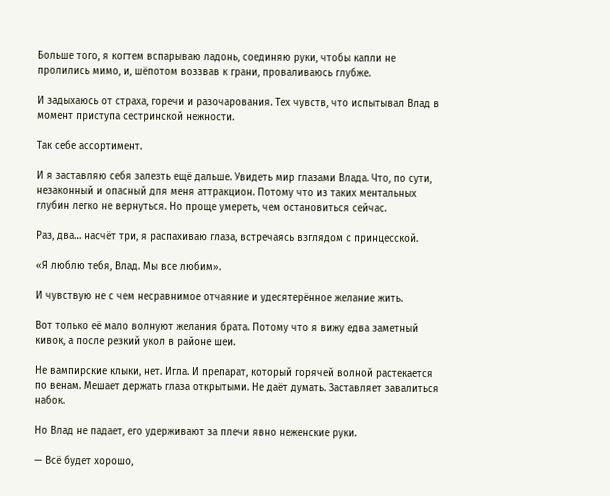Больше того, я когтем вспарываю ладонь, соединяю руки, чтобы капли не пролились мимо, и, шёпотом воззвав к грани, проваливаюсь глубже.

И задыхаюсь от страха, горечи и разочарования. Тех чувств, что испытывал Влад в момент приступа сестринской нежности.

Так себе ассортимент.

И я заставляю себя залезть ещё дальше. Увидеть мир глазами Влада. Что, по сути, незаконный и опасный для меня аттракцион. Потому что из таких ментальных глубин легко не вернуться. Но проще умереть, чем остановиться сейчас.

Раз, два… насчёт три, я распахиваю глаза, встречаясь взглядом с принцесской.

«Я люблю тебя, Влад. Мы все любим».

И чувствую не с чем несравнимое отчаяние и удесятерённое желание жить.

Вот только её мало волнуют желания брата. Потому что я вижу едва заметный кивок, а после резкий укол в районе шеи.

Не вампирские клыки, нет. Игла. И препарат, который горячей волной растекается по венам. Мешает держать глаза открытыми. Не даёт думать. Заставляет завалиться набок.

Но Влад не падает, его удерживают за плечи явно неженские руки.

— Всё будет хорошо,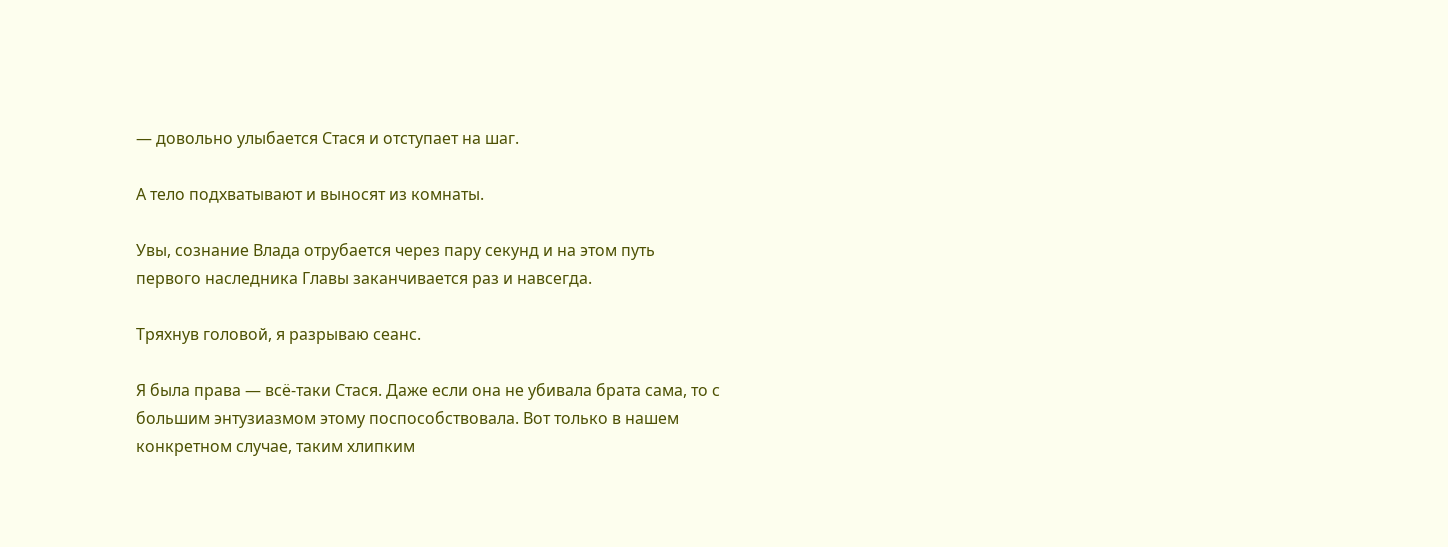— довольно улыбается Стася и отступает на шаг.

А тело подхватывают и выносят из комнаты.

Увы, сознание Влада отрубается через пару секунд и на этом путь первого наследника Главы заканчивается раз и навсегда.

Тряхнув головой, я разрываю сеанс.

Я была права — всё-таки Стася. Даже если она не убивала брата сама, то с большим энтузиазмом этому поспособствовала. Вот только в нашем конкретном случае, таким хлипким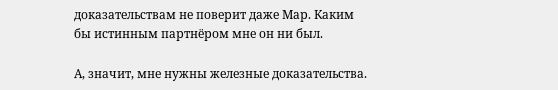доказательствам не поверит даже Мар. Каким бы истинным партнёром мне он ни был.

А, значит, мне нужны железные доказательства.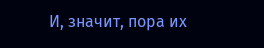И, значит, пора их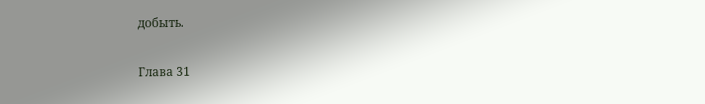добыть.

Глава 31